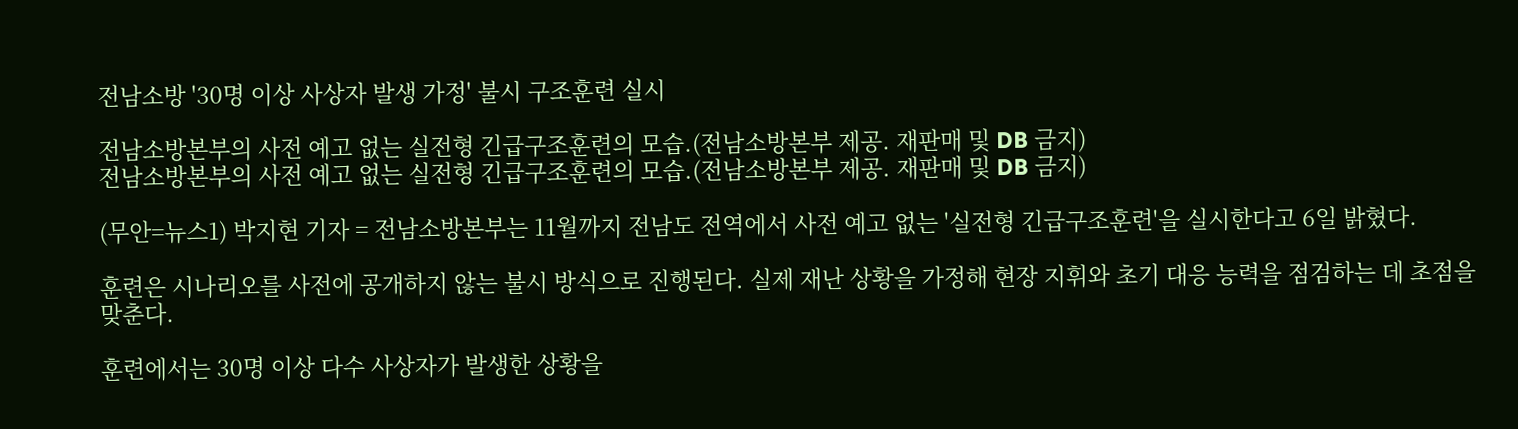전남소방 '30명 이상 사상자 발생 가정' 불시 구조훈련 실시

전남소방본부의 사전 예고 없는 실전형 긴급구조훈련의 모습.(전남소방본부 제공. 재판매 및 DB 금지)
전남소방본부의 사전 예고 없는 실전형 긴급구조훈련의 모습.(전남소방본부 제공. 재판매 및 DB 금지)

(무안=뉴스1) 박지현 기자 = 전남소방본부는 11월까지 전남도 전역에서 사전 예고 없는 '실전형 긴급구조훈련'을 실시한다고 6일 밝혔다.

훈련은 시나리오를 사전에 공개하지 않는 불시 방식으로 진행된다. 실제 재난 상황을 가정해 현장 지휘와 초기 대응 능력을 점검하는 데 초점을 맞춘다.

훈련에서는 30명 이상 다수 사상자가 발생한 상황을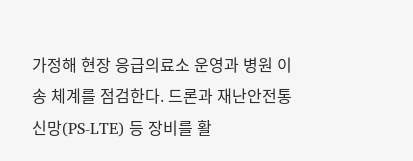가정해 현장 응급의료소 운영과 병원 이송 체계를 점검한다. 드론과 재난안전통신망(PS-LTE) 등 장비를 활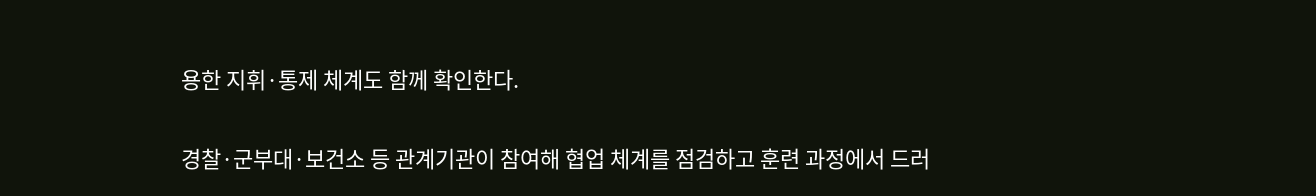용한 지휘·통제 체계도 함께 확인한다.

경찰·군부대·보건소 등 관계기관이 참여해 협업 체계를 점검하고 훈련 과정에서 드러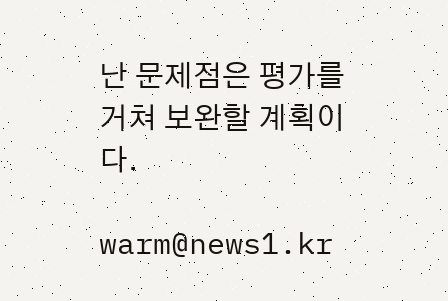난 문제점은 평가를 거쳐 보완할 계획이다.

warm@news1.kr